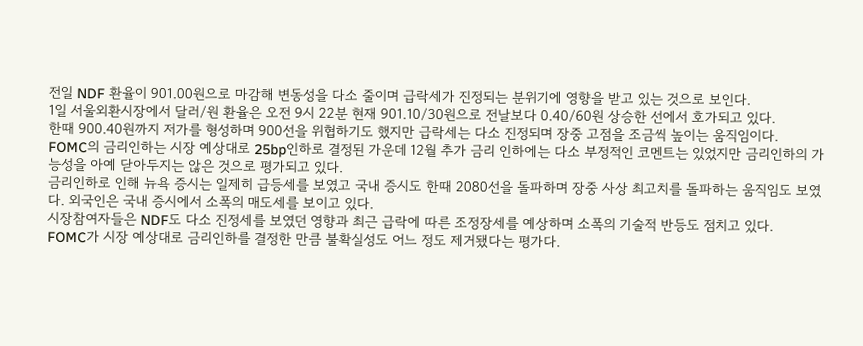전일 NDF 환율이 901.00원으로 마감해 변동성을 다소 줄이며 급락세가 진정되는 분위기에 영향을 받고 있는 것으로 보인다.
1일 서울외환시장에서 달러/원 환율은 오전 9시 22분 현재 901.10/30원으로 전날보다 0.40/60원 상승한 선에서 호가되고 있다.
한때 900.40원까지 저가를 형성하며 900선을 위협하기도 했지만 급락세는 다소 진정되며 장중 고점을 조금씩 높이는 움직임이다.
FOMC의 금리인하는 시장 예상대로 25bp인하로 결정된 가운데 12월 추가 금리 인하에는 다소 부정적인 코멘트는 있었지만 금리인하의 가능성을 아예 닫아두지는 않은 것으로 평가되고 있다.
금리인하로 인해 뉴욕 증시는 일제히 급등세를 보였고 국내 증시도 한때 2080선을 돌파하며 장중 사상 최고치를 돌파하는 움직임도 보였다. 외국인은 국내 증시에서 소폭의 매도세를 보이고 있다.
시장참여자들은 NDF도 다소 진정세를 보였던 영향과 최근 급락에 따른 조정장세를 예상하며 소폭의 기술적 반등도 점치고 있다.
FOMC가 시장 예상대로 금리인하를 결정한 만큼 불확실성도 어느 정도 제거됐다는 평가다.